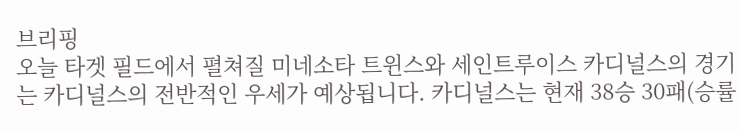브리핑
오늘 타겟 필드에서 펼쳐질 미네소타 트윈스와 세인트루이스 카디널스의 경기는 카디널스의 전반적인 우세가 예상됩니다. 카디널스는 현재 38승 30패(승률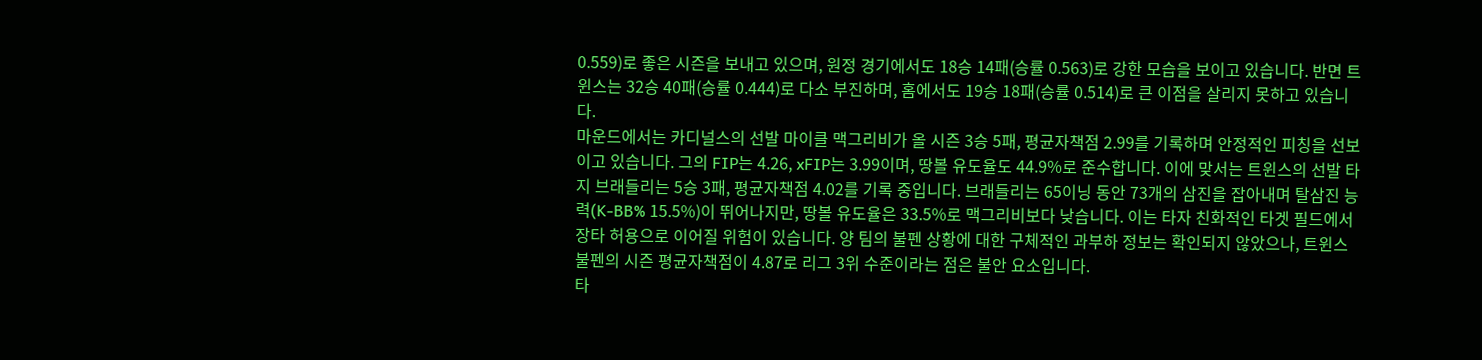0.559)로 좋은 시즌을 보내고 있으며, 원정 경기에서도 18승 14패(승률 0.563)로 강한 모습을 보이고 있습니다. 반면 트윈스는 32승 40패(승률 0.444)로 다소 부진하며, 홈에서도 19승 18패(승률 0.514)로 큰 이점을 살리지 못하고 있습니다.
마운드에서는 카디널스의 선발 마이클 맥그리비가 올 시즌 3승 5패, 평균자책점 2.99를 기록하며 안정적인 피칭을 선보이고 있습니다. 그의 FIP는 4.26, xFIP는 3.99이며, 땅볼 유도율도 44.9%로 준수합니다. 이에 맞서는 트윈스의 선발 타지 브래들리는 5승 3패, 평균자책점 4.02를 기록 중입니다. 브래들리는 65이닝 동안 73개의 삼진을 잡아내며 탈삼진 능력(K-BB% 15.5%)이 뛰어나지만, 땅볼 유도율은 33.5%로 맥그리비보다 낮습니다. 이는 타자 친화적인 타겟 필드에서 장타 허용으로 이어질 위험이 있습니다. 양 팀의 불펜 상황에 대한 구체적인 과부하 정보는 확인되지 않았으나, 트윈스 불펜의 시즌 평균자책점이 4.87로 리그 3위 수준이라는 점은 불안 요소입니다.
타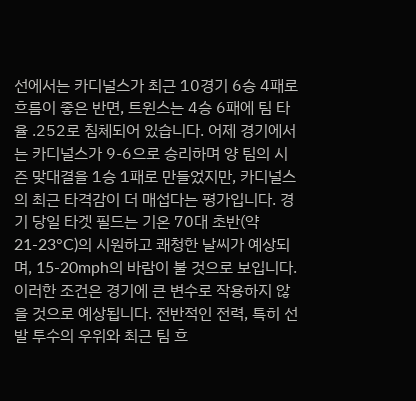선에서는 카디널스가 최근 10경기 6승 4패로 흐름이 좋은 반면, 트윈스는 4승 6패에 팀 타율 .252로 침체되어 있습니다. 어제 경기에서는 카디널스가 9-6으로 승리하며 양 팀의 시즌 맞대결을 1승 1패로 만들었지만, 카디널스의 최근 타격감이 더 매섭다는 평가입니다. 경기 당일 타겟 필드는 기온 70대 초반(약 21-23°C)의 시원하고 쾌청한 날씨가 예상되며, 15-20mph의 바람이 불 것으로 보입니다. 이러한 조건은 경기에 큰 변수로 작용하지 않을 것으로 예상됩니다. 전반적인 전력, 특히 선발 투수의 우위와 최근 팀 흐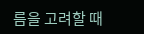름을 고려할 때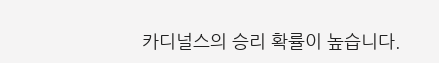카디널스의 승리 확률이 높습니다.